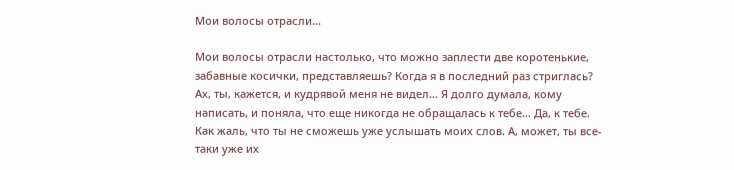Мои волосы отрасли...

Мои волосы отрасли настолько, что можно заплести две коротенькие, забавные косички, представляешь? Когда я в последний раз стриглась? Ах, ты, кажется, и кудрявой меня не видел… Я долго думала, кому написать, и поняла, что еще никогда не обращалась к тебе… Да, к тебе. Как жаль, что ты не сможешь уже услышать моих слов. А, может, ты все-таки уже их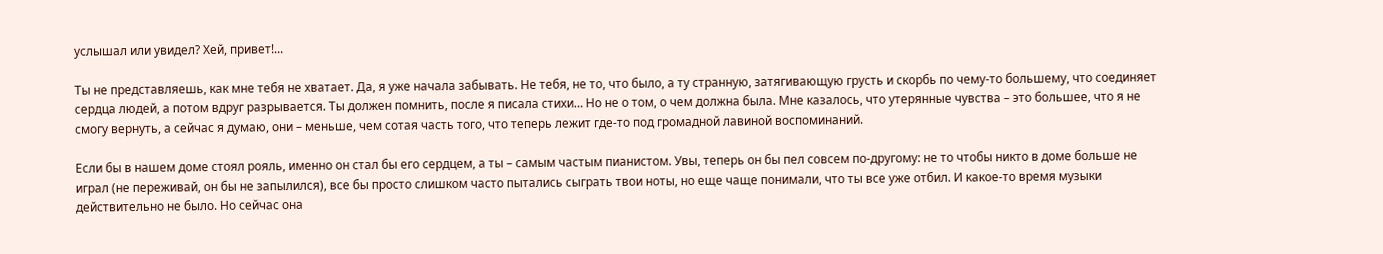услышал или увидел? Хей, привет!...

Ты не представляешь, как мне тебя не хватает. Да, я уже начала забывать. Не тебя, не то, что было, а ту странную, затягивающую грусть и скорбь по чему-то большему, что соединяет сердца людей, а потом вдруг разрывается. Ты должен помнить, после я писала стихи… Но не о том, о чем должна была. Мне казалось, что утерянные чувства – это большее, что я не смогу вернуть, а сейчас я думаю, они – меньше, чем сотая часть того, что теперь лежит где-то под громадной лавиной воспоминаний.

Если бы в нашем доме стоял рояль, именно он стал бы его сердцем, а ты – самым частым пианистом. Увы, теперь он бы пел совсем по-другому: не то чтобы никто в доме больше не играл (не переживай, он бы не запылился), все бы просто слишком часто пытались сыграть твои ноты, но еще чаще понимали, что ты все уже отбил. И какое-то время музыки действительно не было. Но сейчас она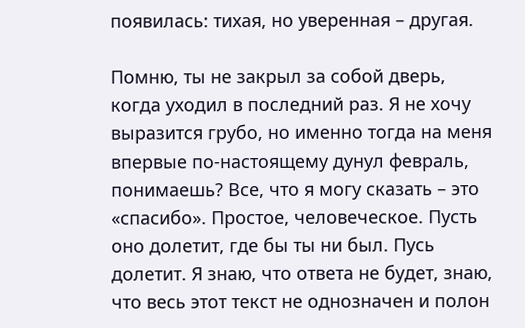появилась: тихая, но уверенная – другая.

Помню, ты не закрыл за собой дверь, когда уходил в последний раз. Я не хочу выразится грубо, но именно тогда на меня впервые по-настоящему дунул февраль, понимаешь? Все, что я могу сказать – это «спасибо». Простое, человеческое. Пусть оно долетит, где бы ты ни был. Пусь долетит. Я знаю, что ответа не будет, знаю, что весь этот текст не однозначен и полон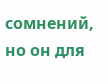сомнений, но он для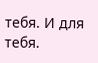тебя. И для тебя.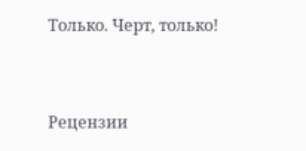Только. Черт, только!


Рецензии